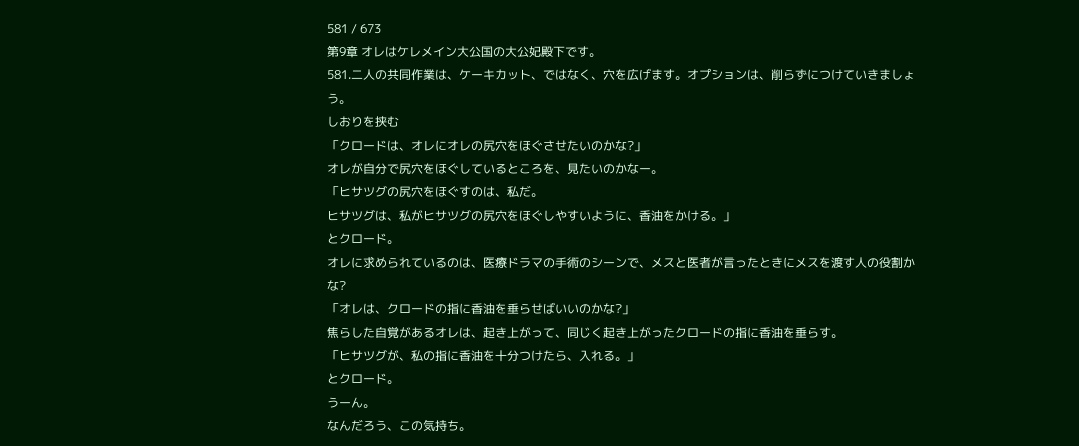581 / 673
第9章 オレはケレメイン大公国の大公妃殿下です。
581.二人の共同作業は、ケーキカット、ではなく、穴を広げます。オプションは、削らずにつけていきましょう。
しおりを挟む
「クロードは、オレにオレの尻穴をほぐさせたいのかな?」
オレが自分で尻穴をほぐしているところを、見たいのかなー。
「ヒサツグの尻穴をほぐすのは、私だ。
ヒサツグは、私がヒサツグの尻穴をほぐしやすいように、香油をかける。」
とクロード。
オレに求められているのは、医療ドラマの手術のシーンで、メスと医者が言ったときにメスを渡す人の役割かな?
「オレは、クロードの指に香油を垂らせばいいのかな?」
焦らした自覚があるオレは、起き上がって、同じく起き上がったクロードの指に香油を垂らす。
「ヒサツグが、私の指に香油を十分つけたら、入れる。」
とクロード。
うーん。
なんだろう、この気持ち。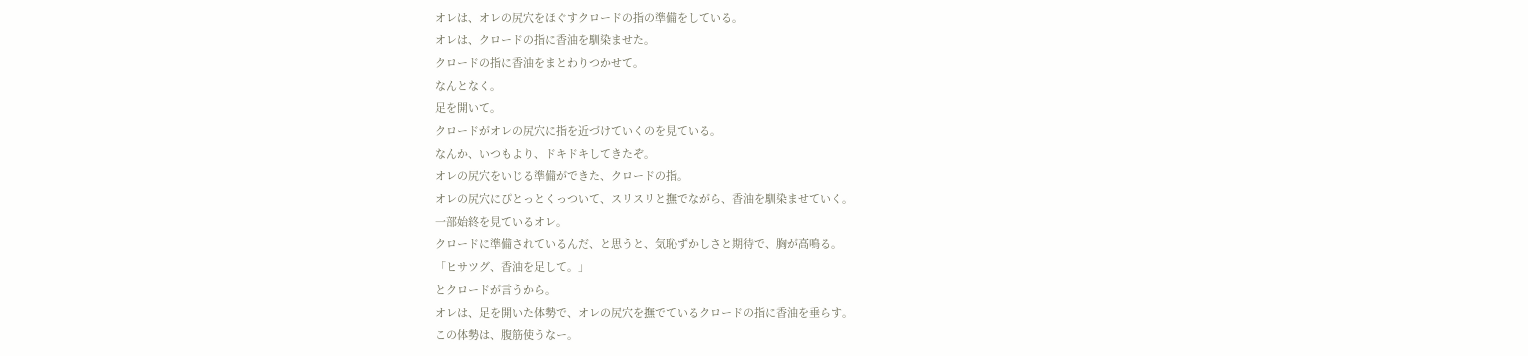オレは、オレの尻穴をほぐすクロードの指の準備をしている。
オレは、クロードの指に香油を馴染ませた。
クロードの指に香油をまとわりつかせて。
なんとなく。
足を開いて。
クロードがオレの尻穴に指を近づけていくのを見ている。
なんか、いつもより、ドキドキしてきたぞ。
オレの尻穴をいじる準備ができた、クロードの指。
オレの尻穴にぴとっとくっついて、スリスリと撫でながら、香油を馴染ませていく。
一部始終を見ているオレ。
クロードに準備されているんだ、と思うと、気恥ずかしさと期待で、胸が高鳴る。
「ヒサツグ、香油を足して。」
とクロードが言うから。
オレは、足を開いた体勢で、オレの尻穴を撫でているクロードの指に香油を垂らす。
この体勢は、腹筋使うなー。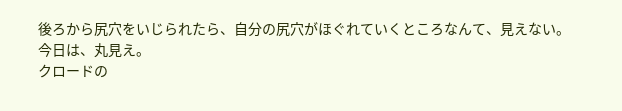後ろから尻穴をいじられたら、自分の尻穴がほぐれていくところなんて、見えない。
今日は、丸見え。
クロードの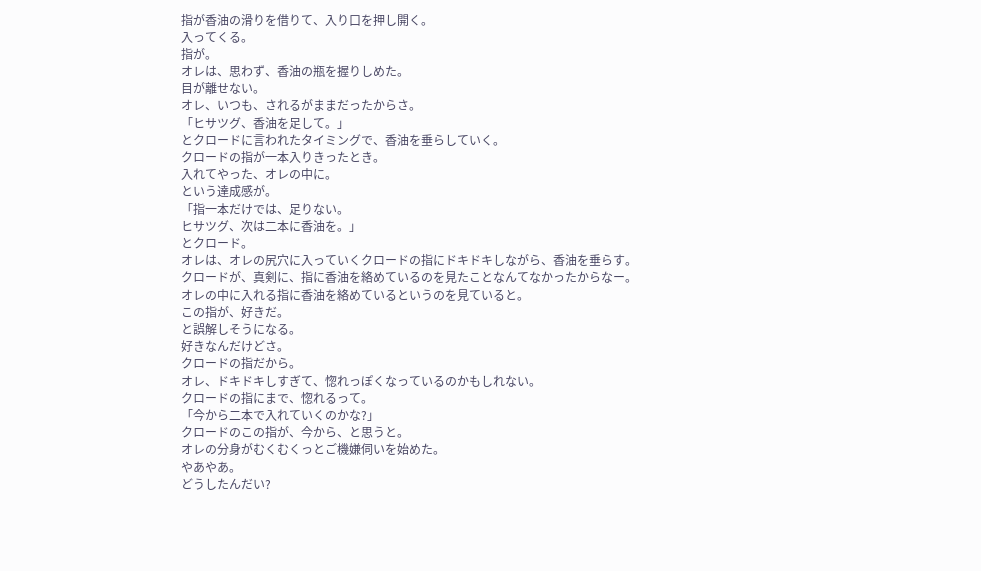指が香油の滑りを借りて、入り口を押し開く。
入ってくる。
指が。
オレは、思わず、香油の瓶を握りしめた。
目が離せない。
オレ、いつも、されるがままだったからさ。
「ヒサツグ、香油を足して。」
とクロードに言われたタイミングで、香油を垂らしていく。
クロードの指が一本入りきったとき。
入れてやった、オレの中に。
という達成感が。
「指一本だけでは、足りない。
ヒサツグ、次は二本に香油を。」
とクロード。
オレは、オレの尻穴に入っていくクロードの指にドキドキしながら、香油を垂らす。
クロードが、真剣に、指に香油を絡めているのを見たことなんてなかったからなー。
オレの中に入れる指に香油を絡めているというのを見ていると。
この指が、好きだ。
と誤解しそうになる。
好きなんだけどさ。
クロードの指だから。
オレ、ドキドキしすぎて、惚れっぽくなっているのかもしれない。
クロードの指にまで、惚れるって。
「今から二本で入れていくのかな?」
クロードのこの指が、今から、と思うと。
オレの分身がむくむくっとご機嫌伺いを始めた。
やあやあ。
どうしたんだい?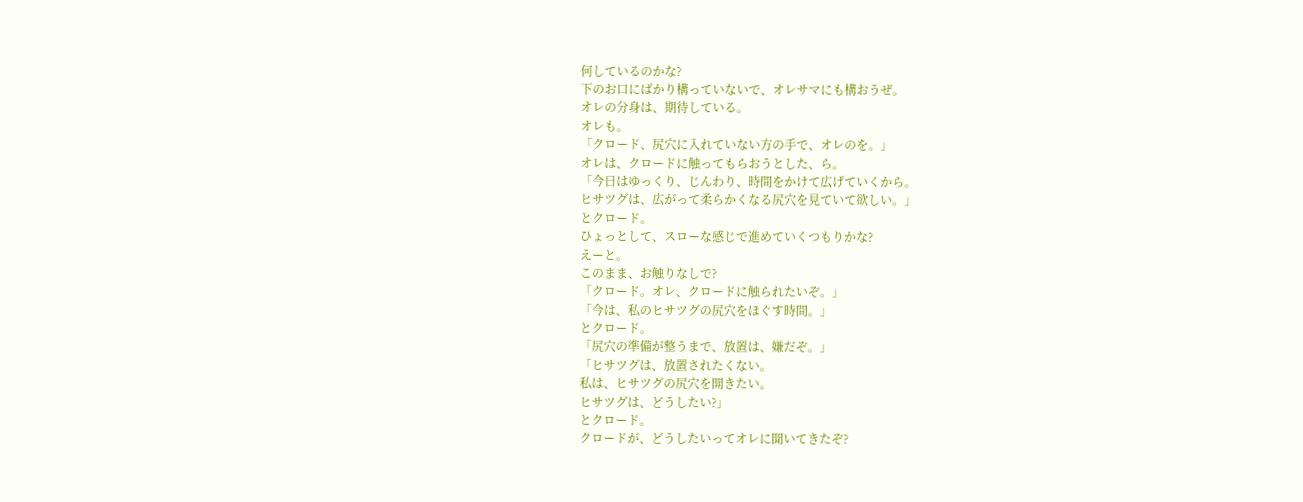何しているのかな?
下のお口にばかり構っていないで、オレサマにも構おうぜ。
オレの分身は、期待している。
オレも。
「クロード、尻穴に入れていない方の手で、オレのを。」
オレは、クロードに触ってもらおうとした、ら。
「今日はゆっくり、じんわり、時間をかけて広げていくから。
ヒサツグは、広がって柔らかくなる尻穴を見ていて欲しい。」
とクロード。
ひょっとして、スローな感じで進めていくつもりかな?
えーと。
このまま、お触りなしで?
「クロード。オレ、クロードに触られたいぞ。」
「今は、私のヒサツグの尻穴をほぐす時間。」
とクロード。
「尻穴の準備が整うまで、放置は、嫌だぞ。」
「ヒサツグは、放置されたくない。
私は、ヒサツグの尻穴を開きたい。
ヒサツグは、どうしたい?」
とクロード。
クロードが、どうしたいってオレに聞いてきたぞ?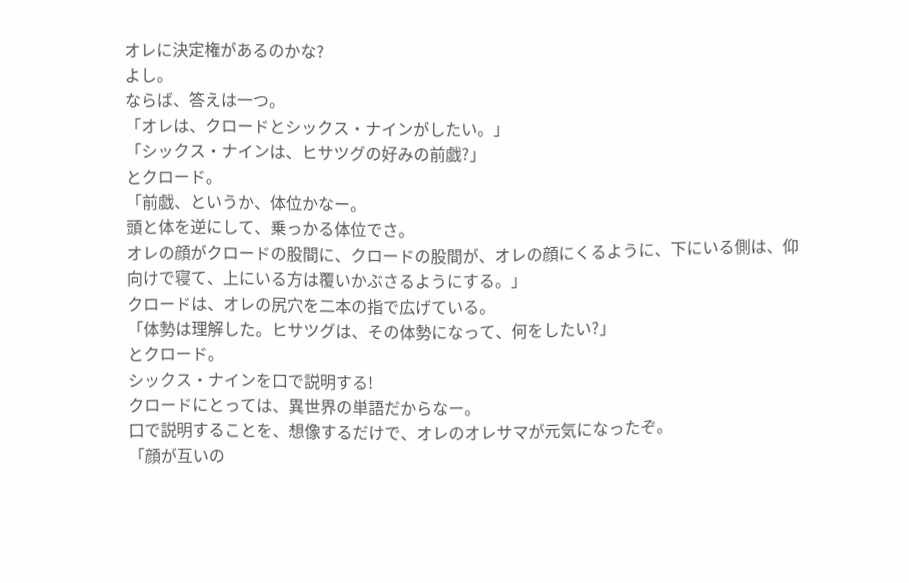オレに決定権があるのかな?
よし。
ならば、答えは一つ。
「オレは、クロードとシックス・ナインがしたい。」
「シックス・ナインは、ヒサツグの好みの前戯?」
とクロード。
「前戯、というか、体位かなー。
頭と体を逆にして、乗っかる体位でさ。
オレの顔がクロードの股間に、クロードの股間が、オレの顔にくるように、下にいる側は、仰向けで寝て、上にいる方は覆いかぶさるようにする。」
クロードは、オレの尻穴を二本の指で広げている。
「体勢は理解した。ヒサツグは、その体勢になって、何をしたい?」
とクロード。
シックス・ナインを口で説明する!
クロードにとっては、異世界の単語だからなー。
口で説明することを、想像するだけで、オレのオレサマが元気になったぞ。
「顔が互いの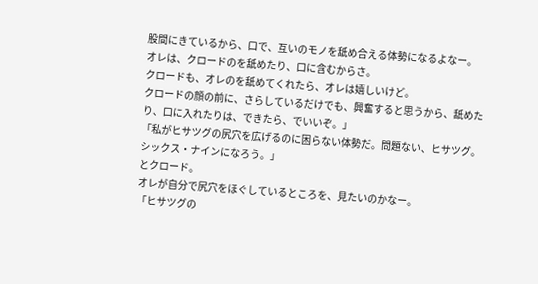股間にきているから、口で、互いのモノを舐め合える体勢になるよなー。
オレは、クロードのを舐めたり、口に含むからさ。
クロードも、オレのを舐めてくれたら、オレは嬉しいけど。
クロードの顔の前に、さらしているだけでも、興奮すると思うから、舐めたり、口に入れたりは、できたら、でいいぞ。」
「私がヒサツグの尻穴を広げるのに困らない体勢だ。問題ない、ヒサツグ。
シックス・ナインになろう。」
とクロード。
オレが自分で尻穴をほぐしているところを、見たいのかなー。
「ヒサツグの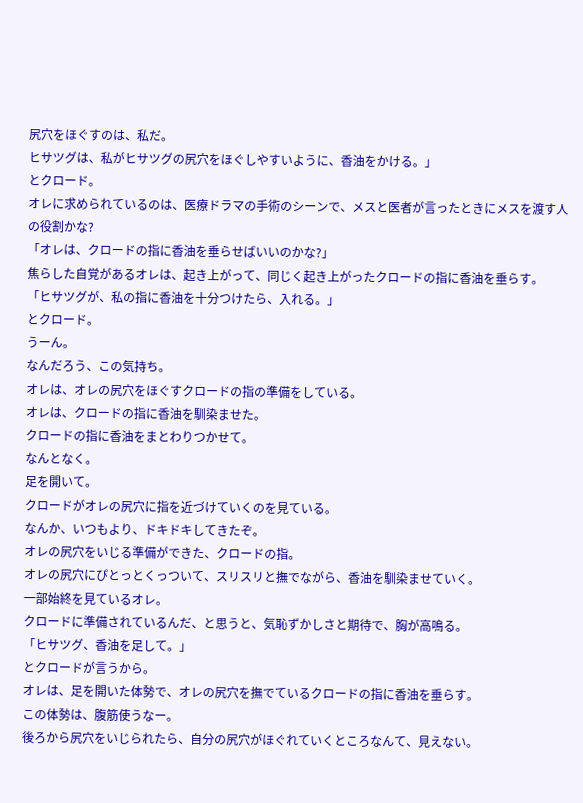尻穴をほぐすのは、私だ。
ヒサツグは、私がヒサツグの尻穴をほぐしやすいように、香油をかける。」
とクロード。
オレに求められているのは、医療ドラマの手術のシーンで、メスと医者が言ったときにメスを渡す人の役割かな?
「オレは、クロードの指に香油を垂らせばいいのかな?」
焦らした自覚があるオレは、起き上がって、同じく起き上がったクロードの指に香油を垂らす。
「ヒサツグが、私の指に香油を十分つけたら、入れる。」
とクロード。
うーん。
なんだろう、この気持ち。
オレは、オレの尻穴をほぐすクロードの指の準備をしている。
オレは、クロードの指に香油を馴染ませた。
クロードの指に香油をまとわりつかせて。
なんとなく。
足を開いて。
クロードがオレの尻穴に指を近づけていくのを見ている。
なんか、いつもより、ドキドキしてきたぞ。
オレの尻穴をいじる準備ができた、クロードの指。
オレの尻穴にぴとっとくっついて、スリスリと撫でながら、香油を馴染ませていく。
一部始終を見ているオレ。
クロードに準備されているんだ、と思うと、気恥ずかしさと期待で、胸が高鳴る。
「ヒサツグ、香油を足して。」
とクロードが言うから。
オレは、足を開いた体勢で、オレの尻穴を撫でているクロードの指に香油を垂らす。
この体勢は、腹筋使うなー。
後ろから尻穴をいじられたら、自分の尻穴がほぐれていくところなんて、見えない。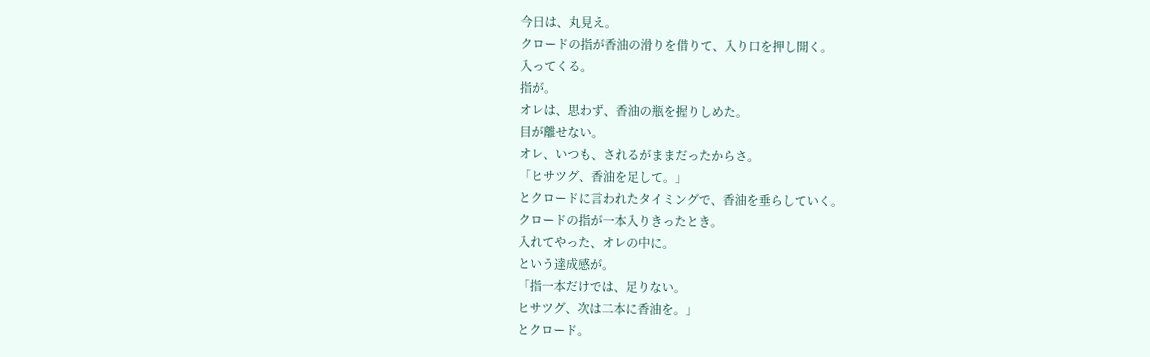今日は、丸見え。
クロードの指が香油の滑りを借りて、入り口を押し開く。
入ってくる。
指が。
オレは、思わず、香油の瓶を握りしめた。
目が離せない。
オレ、いつも、されるがままだったからさ。
「ヒサツグ、香油を足して。」
とクロードに言われたタイミングで、香油を垂らしていく。
クロードの指が一本入りきったとき。
入れてやった、オレの中に。
という達成感が。
「指一本だけでは、足りない。
ヒサツグ、次は二本に香油を。」
とクロード。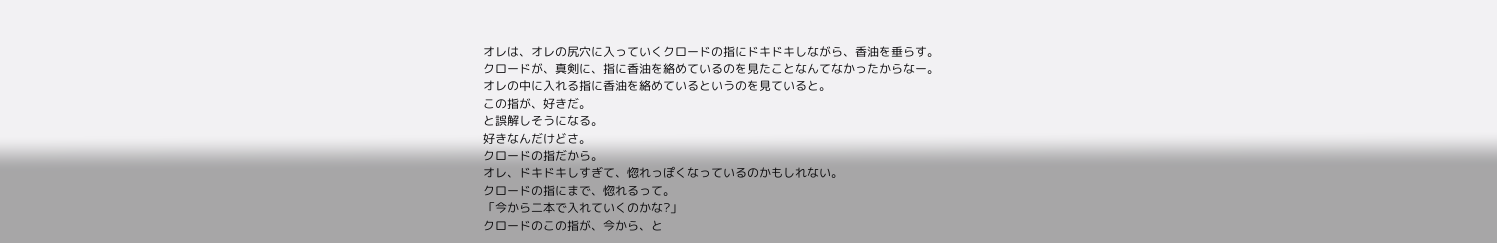オレは、オレの尻穴に入っていくクロードの指にドキドキしながら、香油を垂らす。
クロードが、真剣に、指に香油を絡めているのを見たことなんてなかったからなー。
オレの中に入れる指に香油を絡めているというのを見ていると。
この指が、好きだ。
と誤解しそうになる。
好きなんだけどさ。
クロードの指だから。
オレ、ドキドキしすぎて、惚れっぽくなっているのかもしれない。
クロードの指にまで、惚れるって。
「今から二本で入れていくのかな?」
クロードのこの指が、今から、と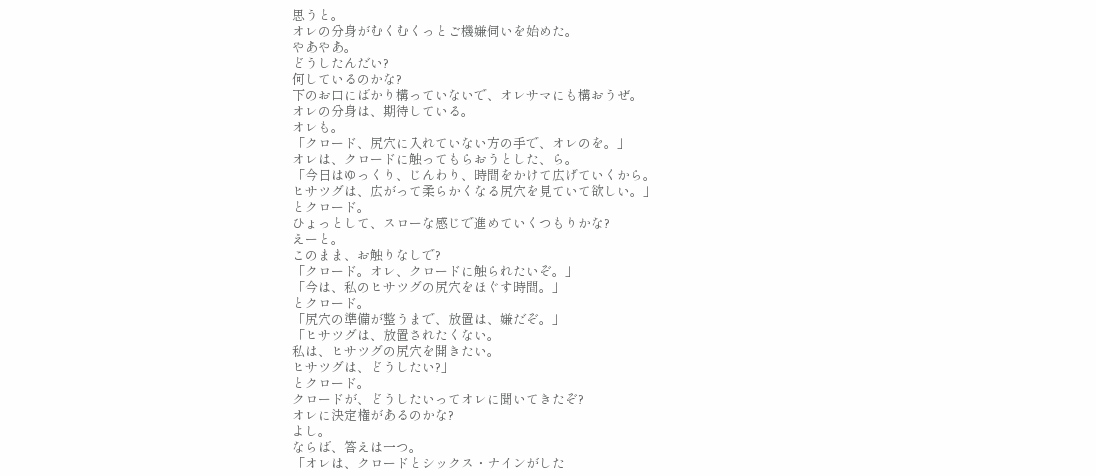思うと。
オレの分身がむくむくっとご機嫌伺いを始めた。
やあやあ。
どうしたんだい?
何しているのかな?
下のお口にばかり構っていないで、オレサマにも構おうぜ。
オレの分身は、期待している。
オレも。
「クロード、尻穴に入れていない方の手で、オレのを。」
オレは、クロードに触ってもらおうとした、ら。
「今日はゆっくり、じんわり、時間をかけて広げていくから。
ヒサツグは、広がって柔らかくなる尻穴を見ていて欲しい。」
とクロード。
ひょっとして、スローな感じで進めていくつもりかな?
えーと。
このまま、お触りなしで?
「クロード。オレ、クロードに触られたいぞ。」
「今は、私のヒサツグの尻穴をほぐす時間。」
とクロード。
「尻穴の準備が整うまで、放置は、嫌だぞ。」
「ヒサツグは、放置されたくない。
私は、ヒサツグの尻穴を開きたい。
ヒサツグは、どうしたい?」
とクロード。
クロードが、どうしたいってオレに聞いてきたぞ?
オレに決定権があるのかな?
よし。
ならば、答えは一つ。
「オレは、クロードとシックス・ナインがした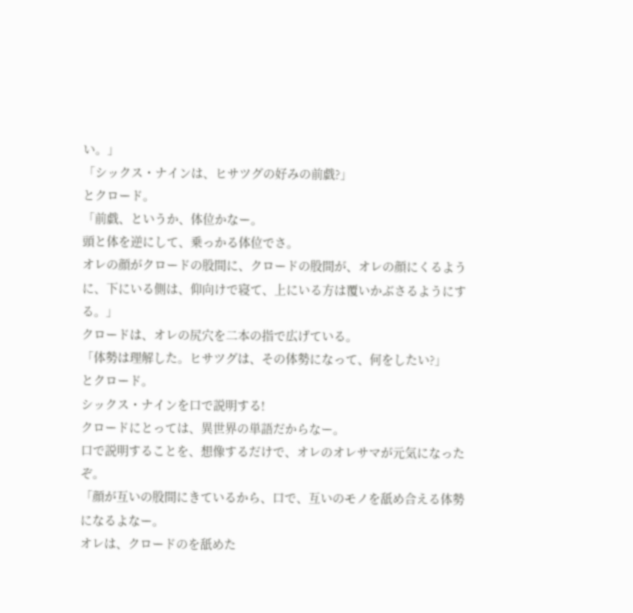い。」
「シックス・ナインは、ヒサツグの好みの前戯?」
とクロード。
「前戯、というか、体位かなー。
頭と体を逆にして、乗っかる体位でさ。
オレの顔がクロードの股間に、クロードの股間が、オレの顔にくるように、下にいる側は、仰向けで寝て、上にいる方は覆いかぶさるようにする。」
クロードは、オレの尻穴を二本の指で広げている。
「体勢は理解した。ヒサツグは、その体勢になって、何をしたい?」
とクロード。
シックス・ナインを口で説明する!
クロードにとっては、異世界の単語だからなー。
口で説明することを、想像するだけで、オレのオレサマが元気になったぞ。
「顔が互いの股間にきているから、口で、互いのモノを舐め合える体勢になるよなー。
オレは、クロードのを舐めた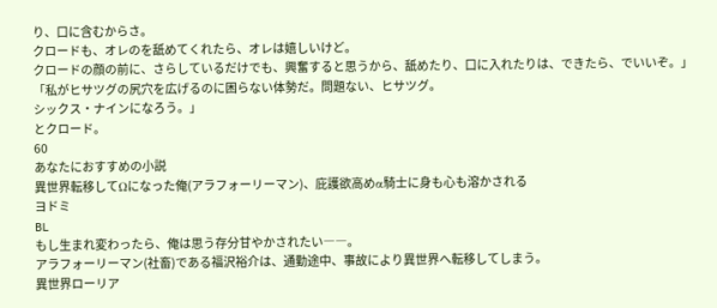り、口に含むからさ。
クロードも、オレのを舐めてくれたら、オレは嬉しいけど。
クロードの顔の前に、さらしているだけでも、興奮すると思うから、舐めたり、口に入れたりは、できたら、でいいぞ。」
「私がヒサツグの尻穴を広げるのに困らない体勢だ。問題ない、ヒサツグ。
シックス・ナインになろう。」
とクロード。
60
あなたにおすすめの小説
異世界転移してΩになった俺(アラフォーリーマン)、庇護欲高めα騎士に身も心も溶かされる
ヨドミ
BL
もし生まれ変わったら、俺は思う存分甘やかされたい――。
アラフォーリーマン(社畜)である福沢裕介は、通勤途中、事故により異世界へ転移してしまう。
異世界ローリア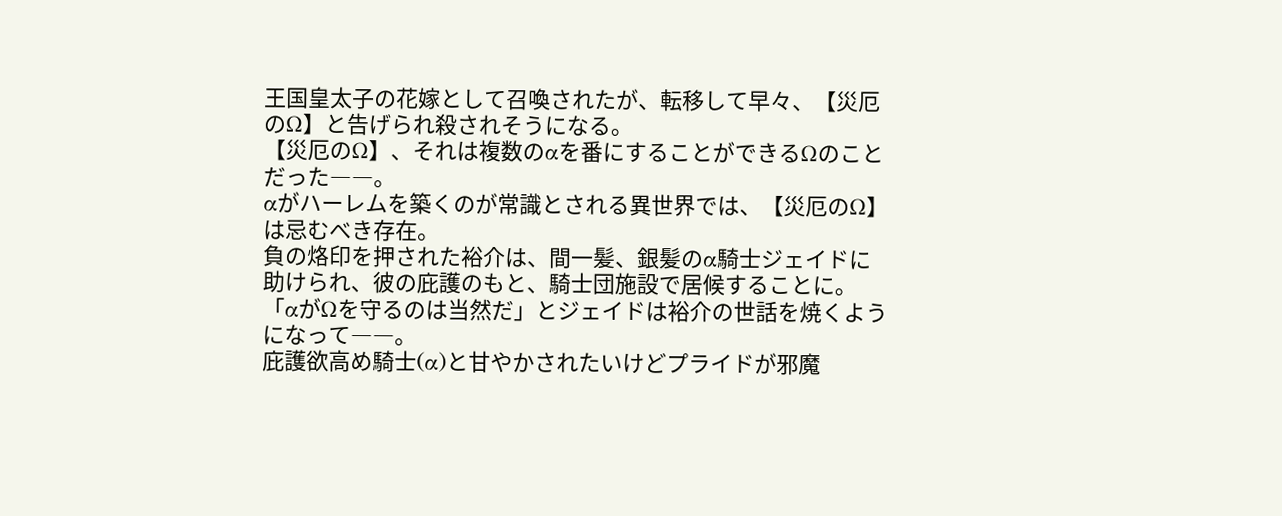王国皇太子の花嫁として召喚されたが、転移して早々、【災厄のΩ】と告げられ殺されそうになる。
【災厄のΩ】、それは複数のαを番にすることができるΩのことだった――。
αがハーレムを築くのが常識とされる異世界では、【災厄のΩ】は忌むべき存在。
負の烙印を押された裕介は、間一髪、銀髪のα騎士ジェイドに助けられ、彼の庇護のもと、騎士団施設で居候することに。
「αがΩを守るのは当然だ」とジェイドは裕介の世話を焼くようになって――。
庇護欲高め騎士(α)と甘やかされたいけどプライドが邪魔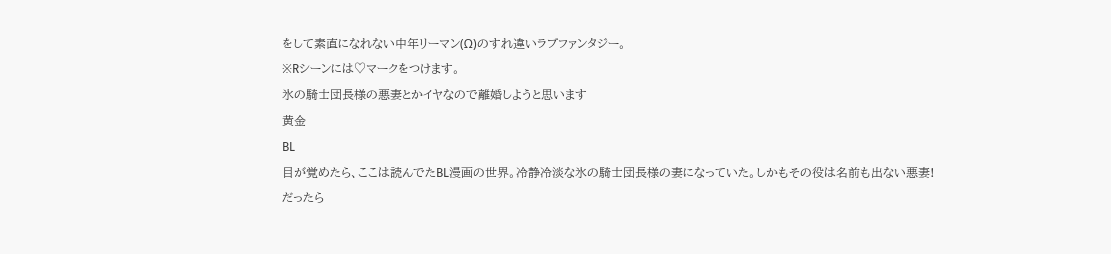をして素直になれない中年リーマン(Ω)のすれ違いラブファンタジー。
※Rシーンには♡マークをつけます。
氷の騎士団長様の悪妻とかイヤなので離婚しようと思います
黄金
BL
目が覚めたら、ここは読んでたBL漫画の世界。冷静冷淡な氷の騎士団長様の妻になっていた。しかもその役は名前も出ない悪妻!
だったら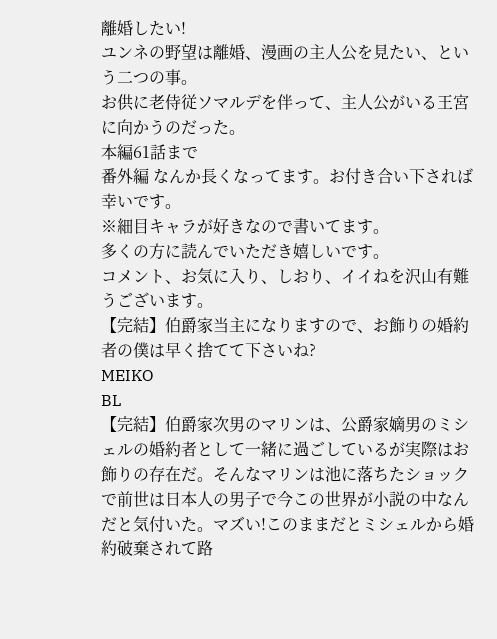離婚したい!
ユンネの野望は離婚、漫画の主人公を見たい、という二つの事。
お供に老侍従ソマルデを伴って、主人公がいる王宮に向かうのだった。
本編61話まで
番外編 なんか長くなってます。お付き合い下されば幸いです。
※細目キャラが好きなので書いてます。
多くの方に読んでいただき嬉しいです。
コメント、お気に入り、しおり、イイねを沢山有難うございます。
【完結】伯爵家当主になりますので、お飾りの婚約者の僕は早く捨てて下さいね?
MEIKO
BL
【完結】伯爵家次男のマリンは、公爵家嫡男のミシェルの婚約者として一緒に過ごしているが実際はお飾りの存在だ。そんなマリンは池に落ちたショックで前世は日本人の男子で今この世界が小説の中なんだと気付いた。マズい!このままだとミシェルから婚約破棄されて路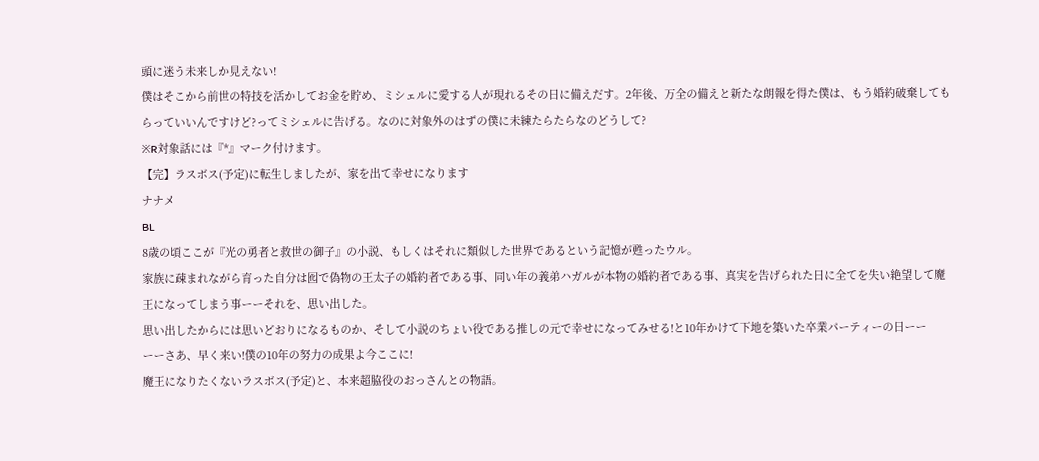頭に迷う未来しか見えない!
僕はそこから前世の特技を活かしてお金を貯め、ミシェルに愛する人が現れるその日に備えだす。2年後、万全の備えと新たな朗報を得た僕は、もう婚約破棄してもらっていいんですけど?ってミシェルに告げる。なのに対象外のはずの僕に未練たらたらなのどうして?
※R対象話には『*』マーク付けます。
【完】ラスボス(予定)に転生しましたが、家を出て幸せになります
ナナメ
BL
8歳の頃ここが『光の勇者と救世の御子』の小説、もしくはそれに類似した世界であるという記憶が甦ったウル。
家族に疎まれながら育った自分は囮で偽物の王太子の婚約者である事、同い年の義弟ハガルが本物の婚約者である事、真実を告げられた日に全てを失い絶望して魔王になってしまう事ーーそれを、思い出した。
思い出したからには思いどおりになるものか、そして小説のちょい役である推しの元で幸せになってみせる!と10年かけて下地を築いた卒業パーティーの日ーー
ーーさあ、早く来い!僕の10年の努力の成果よ今ここに!
魔王になりたくないラスボス(予定)と、本来超脇役のおっさんとの物語。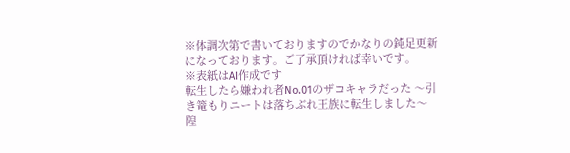※体調次第で書いておりますのでかなりの鈍足更新になっております。ご了承頂ければ幸いです。
※表紙はAI作成です
転生したら嫌われ者No.01のザコキャラだった 〜引き篭もりニートは落ちぶれ王族に転生しました〜
隍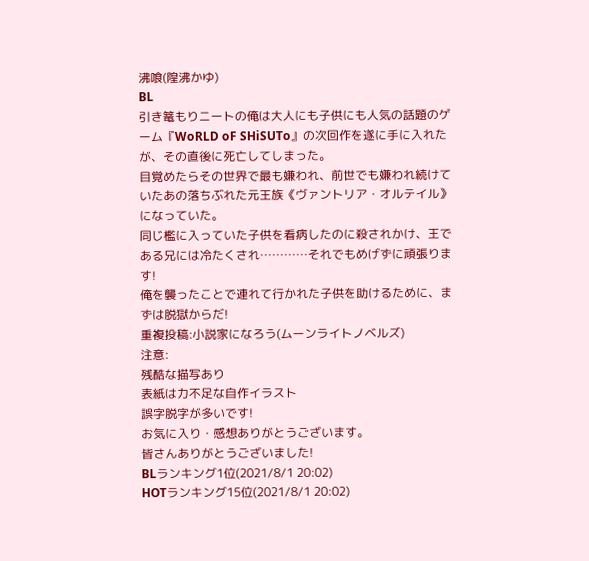沸喰(隍沸かゆ)
BL
引き篭もりニートの俺は大人にも子供にも人気の話題のゲーム『WoRLD oF SHiSUTo』の次回作を遂に手に入れたが、その直後に死亡してしまった。
目覚めたらその世界で最も嫌われ、前世でも嫌われ続けていたあの落ちぶれた元王族《ヴァントリア・オルテイル》になっていた。
同じ檻に入っていた子供を看病したのに殺されかけ、王である兄には冷たくされ…………それでもめげずに頑張ります!
俺を襲ったことで連れて行かれた子供を助けるために、まずは脱獄からだ!
重複投稿:小説家になろう(ムーンライトノベルズ)
注意:
残酷な描写あり
表紙は力不足な自作イラスト
誤字脱字が多いです!
お気に入り・感想ありがとうございます。
皆さんありがとうございました!
BLランキング1位(2021/8/1 20:02)
HOTランキング15位(2021/8/1 20:02)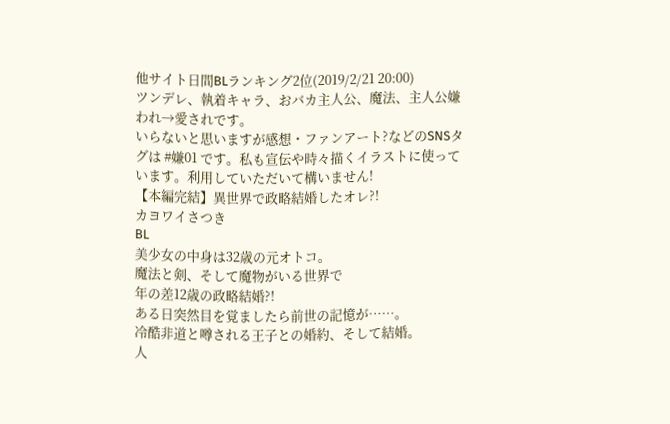他サイト日間BLランキング2位(2019/2/21 20:00)
ツンデレ、執着キャラ、おバカ主人公、魔法、主人公嫌われ→愛されです。
いらないと思いますが感想・ファンアート?などのSNSタグは #嫌01 です。私も宣伝や時々描くイラストに使っています。利用していただいて構いません!
【本編完結】異世界で政略結婚したオレ?!
カヨワイさつき
BL
美少女の中身は32歳の元オトコ。
魔法と剣、そして魔物がいる世界で
年の差12歳の政略結婚?!
ある日突然目を覚ましたら前世の記憶が……。
冷酷非道と噂される王子との婚約、そして結婚。
人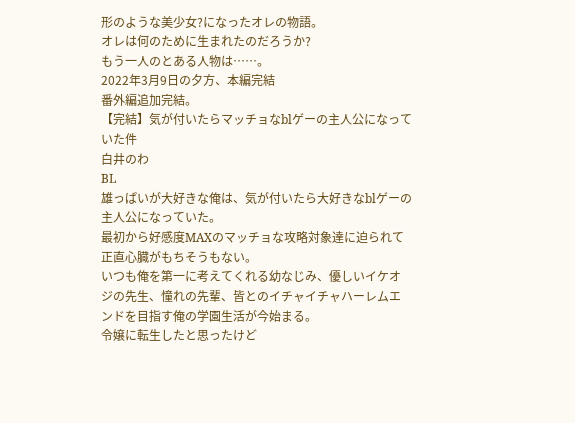形のような美少女?になったオレの物語。
オレは何のために生まれたのだろうか?
もう一人のとある人物は……。
2022年3月9日の夕方、本編完結
番外編追加完結。
【完結】気が付いたらマッチョなblゲーの主人公になっていた件
白井のわ
BL
雄っぱいが大好きな俺は、気が付いたら大好きなblゲーの主人公になっていた。
最初から好感度MAXのマッチョな攻略対象達に迫られて正直心臓がもちそうもない。
いつも俺を第一に考えてくれる幼なじみ、優しいイケオジの先生、憧れの先輩、皆とのイチャイチャハーレムエンドを目指す俺の学園生活が今始まる。
令嬢に転生したと思ったけど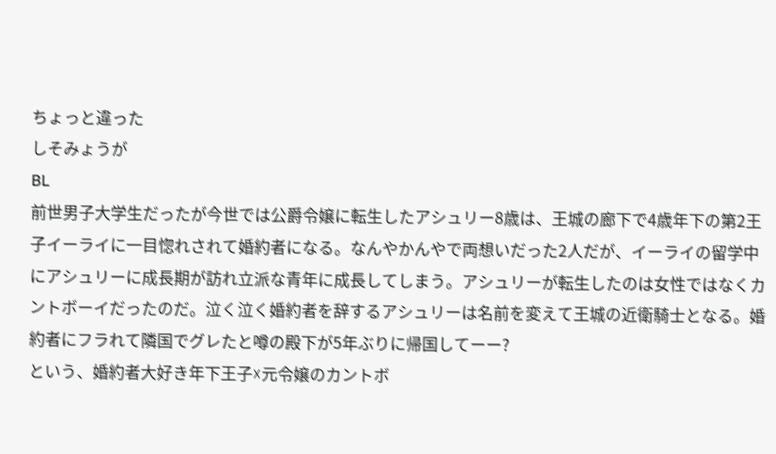ちょっと違った
しそみょうが
BL
前世男子大学生だったが今世では公爵令嬢に転生したアシュリー8歳は、王城の廊下で4歳年下の第2王子イーライに一目惚れされて婚約者になる。なんやかんやで両想いだった2人だが、イーライの留学中にアシュリーに成長期が訪れ立派な青年に成長してしまう。アシュリーが転生したのは女性ではなくカントボーイだったのだ。泣く泣く婚約者を辞するアシュリーは名前を変えて王城の近衛騎士となる。婚約者にフラれて隣国でグレたと噂の殿下が5年ぶりに帰国してーー?
という、婚約者大好き年下王子☓元令嬢のカントボ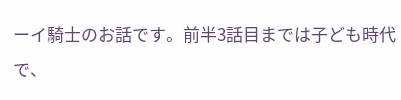ーイ騎士のお話です。前半3話目までは子ども時代で、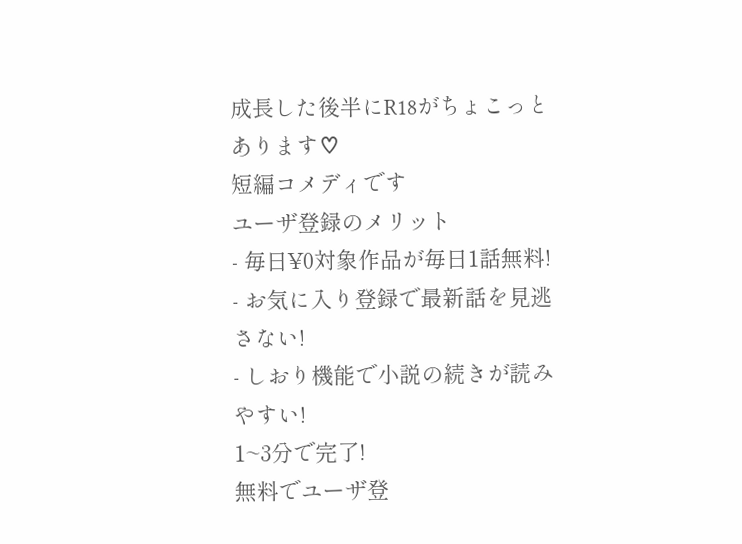成長した後半にR18がちょこっとあります♡
短編コメディです
ユーザ登録のメリット
- 毎日¥0対象作品が毎日1話無料!
- お気に入り登録で最新話を見逃さない!
- しおり機能で小説の続きが読みやすい!
1~3分で完了!
無料でユーザ登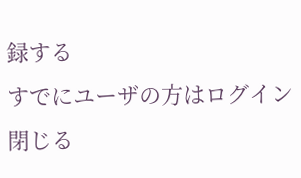録する
すでにユーザの方はログイン
閉じる